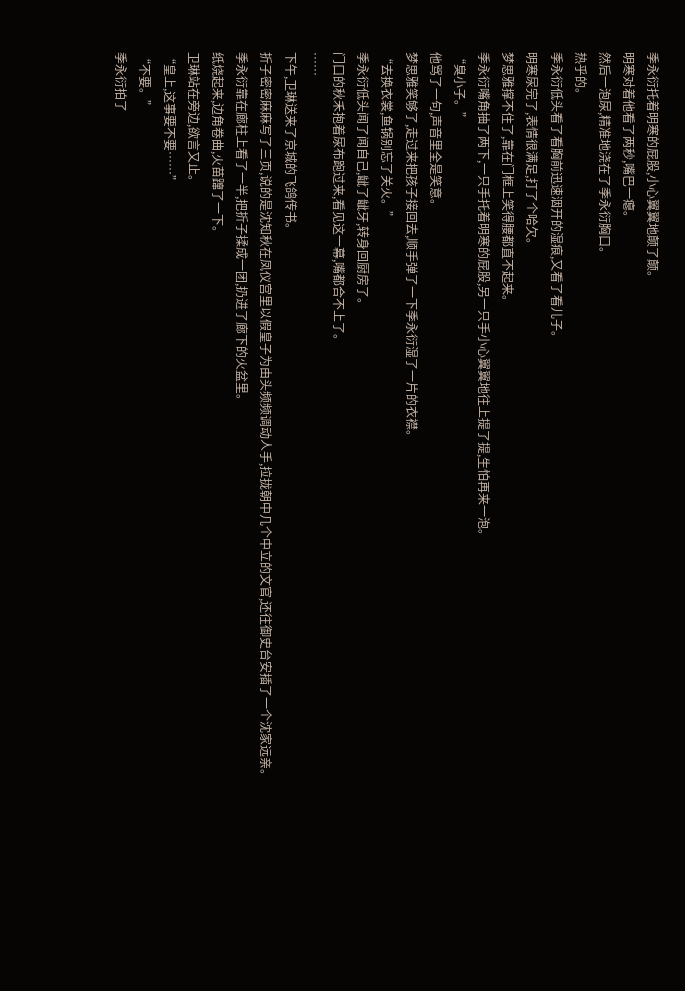季永衍托着明寒的屁股,小心翼翼地颠了颠。
明寒对着他看了两秒,嘴巴一瘪。
然后一泡尿,精准地浇在了季永衍胸口。
热乎的。
季永衍低头看了看胸前迅速洇开的湿痕,又看了看儿子。
明寒尿完了,表情很满足,打了个哈欠。
梦思雅撑不住了,靠在门框上笑得腰都直不起来。
季永衍嘴角抽了两下,一只手托着明寒的屁股,另一只手小心翼翼地往上提了提,生怕再来一泡。
“臭小子。”
他骂了一句,声音里全是笑意。
梦思雅笑够了,走过来把孩子接回去,顺手弹了一下季永衍湿了一片的衣襟。
“去换衣裳,鱼锅别忘了关火。”
季永衍低头闻了闻自己,龇了龇牙,转身回厨房了。
门口的秋禾抱着尿布跑过来,看见这一幕,嘴都合不上了。
……
下午,卫琳送来了京城的飞鸽传书。
折子密密麻麻写了三页,说的是沈知秋在凤仪宫里以假皇子为由头频频调动人手,拉拢朝中几个中立的文官,还往御史台安插了一个沈家远亲。
季永衍靠在廊柱上看了一半,把折子揉成一团,扔进了廊下的火盆里。
纸烧起来,边角卷曲,火苗蹿了一下。
卫琳站在旁边,欲言又止。
“皇上,这事要不要……”
“不要。”
季永衍拍了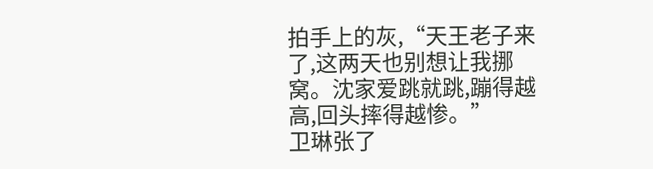拍手上的灰,“天王老子来了,这两天也别想让我挪窝。沈家爱跳就跳,蹦得越高,回头摔得越惨。”
卫琳张了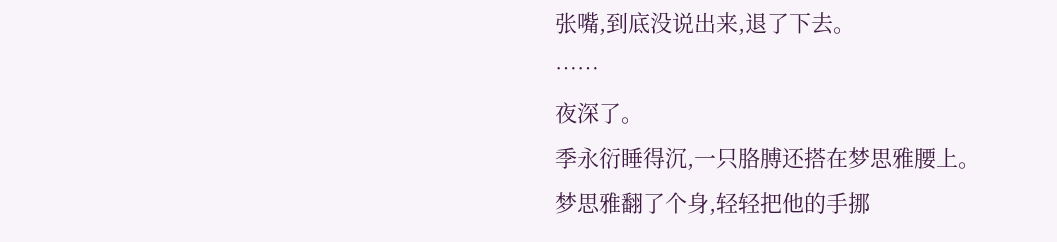张嘴,到底没说出来,退了下去。
……
夜深了。
季永衍睡得沉,一只胳膊还搭在梦思雅腰上。
梦思雅翻了个身,轻轻把他的手挪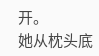开。
她从枕头底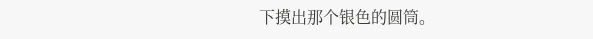下摸出那个银色的圆筒。